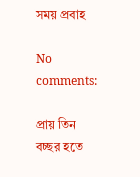সময় প্রবাহ

No comments:

প্রায় তিন বচ্ছর হতে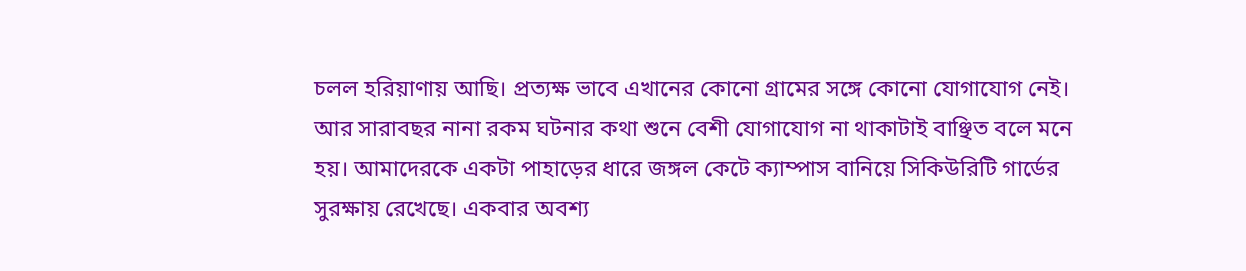চলল হরিয়াণায় আছি। প্রত্যক্ষ ভাবে এখানের কোনো গ্রামের সঙ্গে কোনো যোগাযোগ নেই। আর সারাবছর নানা রকম ঘটনার কথা শুনে বেশী যোগাযোগ না থাকাটাই বাঞ্ছিত বলে মনে হয়। আমাদেরকে একটা পাহাড়ের ধারে জঙ্গল কেটে ক্যাম্পাস বানিয়ে সিকিউরিটি গার্ডের সুরক্ষায় রেখেছে। একবার অবশ্য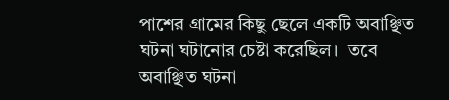পাশের গ্রামের কিছু ছেলে একটি অবাঞ্ছিত ঘটনা ঘটানোর চেষ্টা করেছিল।  তবে অবাঞ্ছিত ঘটনা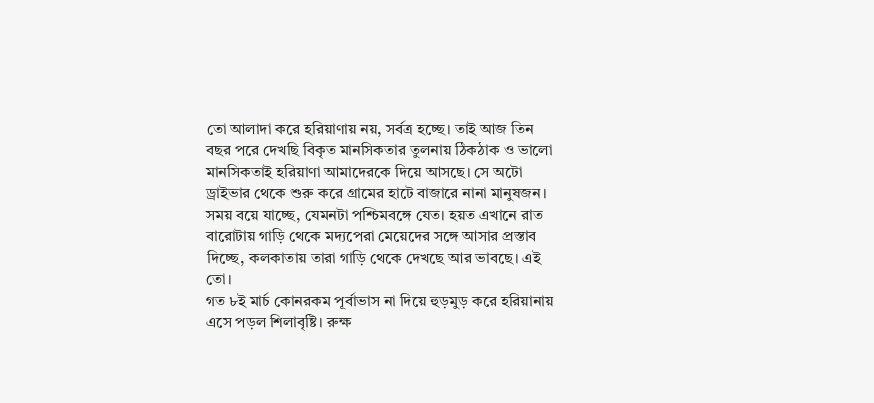তো আলাদা করে হরিয়াণায় নয়, সর্বত্র হচ্ছে। তাই আজ তিন বছর পরে দেখছি বিকৃত মানসিকতার তুলনায় ঠিকঠাক ও ভালো মানসিকতাই হরিয়াণা আমাদেরকে দিয়ে আসছে। সে অটো ড্রাইভার থেকে শুরু করে গ্রামের হাটে বাজারে নানা মানুষজন। সময় বয়ে যাচ্ছে, যেমনটা পশ্চিমবঙ্গে যেত। হয়ত এখানে রাত বারোটায় গাড়ি থেকে মদ্যপেরা মেয়েদের সঙ্গে আসার প্রস্তাব দিচ্ছে, কলকাতায় তারা গাড়ি থেকে দেখছে আর ভাবছে। এই তো।
গত ৮ই মার্চ কোনরকম পূর্বাভাস না দিয়ে হুড়মুড় করে হরিয়ানায় এসে পড়ল শিলাবৃষ্টি। রুক্ষ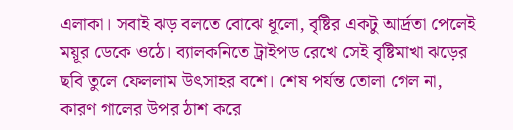এলাকা। সবাই ঝড় বলতে বোঝে ধূলো, বৃষ্টির একটু আর্দ্রতা পেলেই ময়ূর ডেকে ওঠে। ব্যালকনিতে ট্রাইপড রেখে সেই বৃষ্টিমাখা ঝড়ের ছবি তুলে ফেললাম উৎসাহর বশে। শেষ পর্যন্ত তোলা গেল না, কারণ গালের উপর ঠাশ করে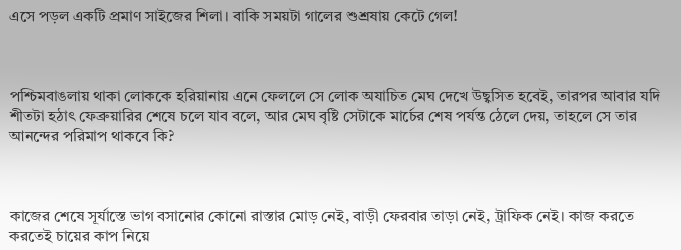এসে পড়ল একটি প্রমাণ সাইজের শিলা। বাকি সময়টা গালের শুশ্রষায় কেটে গেল!



পশ্চিমবাঙলায় থাকা লোককে হরিয়ানায় এনে ফেললে সে লোক অযাচিত মেঘ দেখে উছ্বসিত হবেই, তারপর আবার যদি শীতটা হঠাৎ ফেব্রুয়ারির শেষে চলে যাব বলে, আর মেঘ বৃষ্টি সেটাকে মার্চের শেষ পর্যন্ত ঠেলে দেয়, তাহলে সে তার আনন্দের পরিমাপ থাকবে কি?



কাজের শেষে সূর্যাস্তে ভাগ বসানোর কোনো রাস্তার মোড় নেই, বাড়ী ফেরবার তাড়া নেই, ট্রাফিক নেই। কাজ করতে করতেই চায়ের কাপ নিয়ে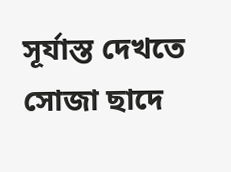সূর্যাস্ত দেখতে সোজা ছাদে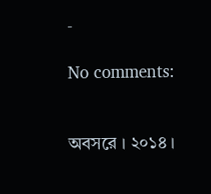-

No comments:


অবসরে । ২০১৪ ।